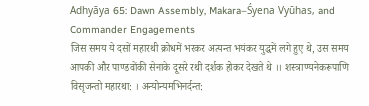Adhyāya 65: Dawn Assembly, Makara–Śyena Vyūhas, and Commander Engagements
जिस समय ये दसों महारथी क्रोधमें भरकर अत्यन्त भयंकर युद्धमें लगे हुए थे, उस समय आपकी और पाण्डवोंकी सेनाके दूसरे रथी दर्शक होकर देखते थे ।। शस्त्राण्यनेकरूपाणि विसृजन्तो महारथा: । अन्योन्यमभिनर्दन्त: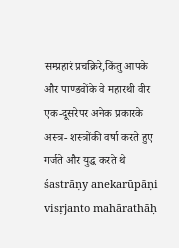सम्प्रहारं प्रचक्रिरे,किंतु आपके और पाण्डवोंके वे महारथी वीर एक-दूसरेपर अनेक प्रकारके अस्त्र- शस्त्रोंकी वर्षा करते हुए गर्जते और युद्ध करते थे
śastrāṇy anekarūpāṇi visṛjanto mahārathāḥ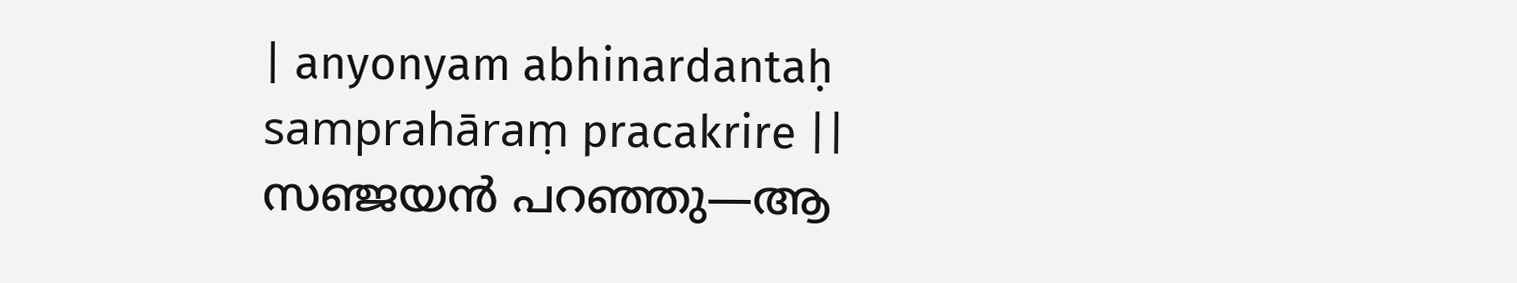| anyonyam abhinardantaḥ samprahāraṃ pracakrire ||
സഞ്ജയൻ പറഞ്ഞു—ആ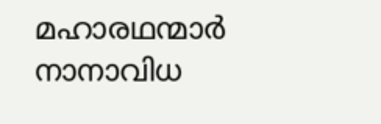മഹാരഥന്മാർ നാനാവിധ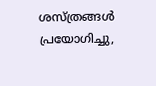ശസ്ത്രങ്ങൾ പ്രയോഗിച്ചു,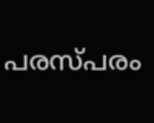പരസ്പരം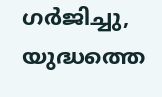ഗർജിച്ചു, യുദ്ധത്തെ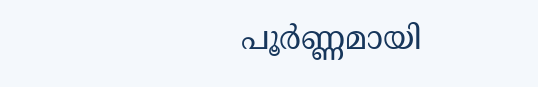പൂർണ്ണമായി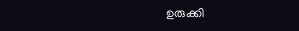ഉരുക്കി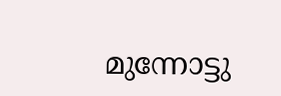മുന്നോട്ടു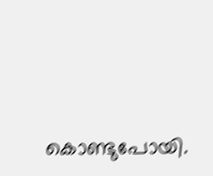കൊണ്ടുപോയി.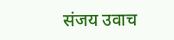संजय उवाच